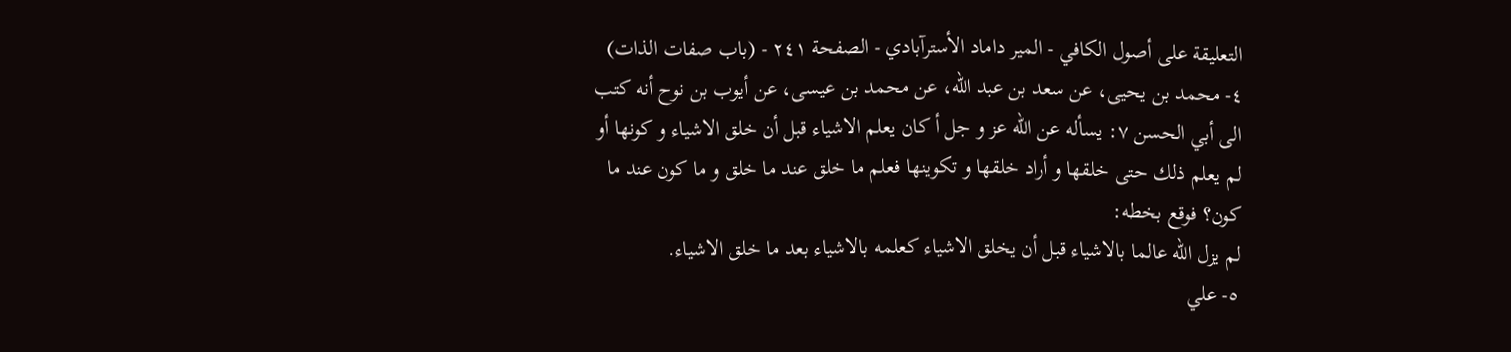التعليقة على أصول الكافي - المير داماد الأسترآبادي - الصفحة ٢٤١ - (باب صفات الذات)
٤- محمد بن يحيى، عن سعد بن عبد اللّه، عن محمد بن عيسى، عن أيوب بن نوح أنه كتب الى أبي الحسن ٧: يسأله عن اللّه عز و جل أ كان يعلم الاشياء قبل أن خلق الاشياء و كونها أو لم يعلم ذلك حتى خلقها و أراد خلقها و تكوينها فعلم ما خلق عند ما خلق و ما كون عند ما كون؟ فوقع بخطه:
لم يزل اللّه عالما بالاشياء قبل أن يخلق الاشياء كعلمه بالاشياء بعد ما خلق الاشياء.
٥- علي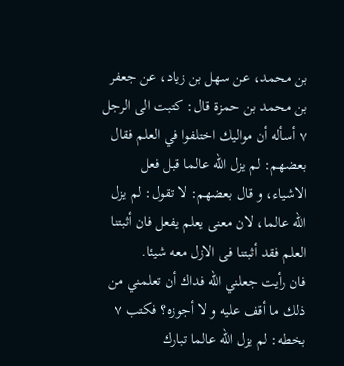بن محمد، عن سهل بن زياد، عن جعفر بن محمد بن حمزة قال: كتبت الى الرجل ٧ أسأله أن مواليك اختلفوا في العلم فقال بعضهم: لم يزل اللّه عالما قبل فعل الاشياء، و قال بعضهم: لا تقول: لم يزل اللّه عالما، لان معنى يعلم يفعل فان أثبتنا العلم فقد أثبتنا فى الازل معه شيئا.
فان رأيت جعلني اللّه فداك أن تعلمني من ذلك ما أقف عليه و لا أجوزه؟ فكتب ٧ بخطه: لم يزل اللّه عالما تبارك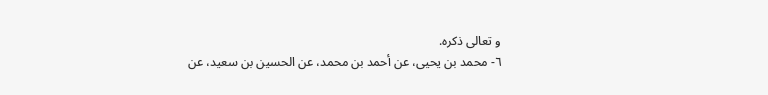و تعالى ذكره.
٦- محمد بن يحيى، عن أحمد بن محمد، عن الحسين بن سعيد، عن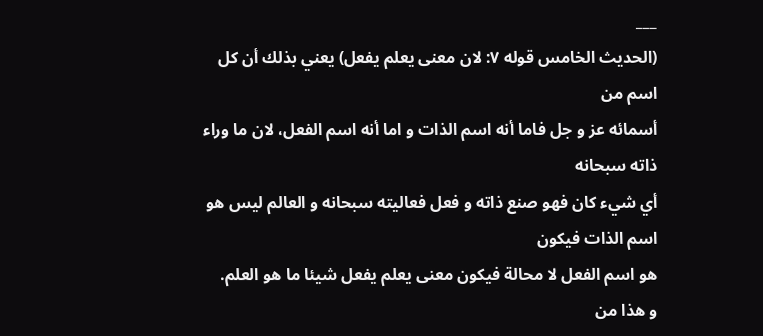___
(الحديث الخامس قوله ٧: لان معنى يعلم يفعل) يعني بذلك أن كل اسم من
أسمائه عز و جل فاما أنه اسم الذات و اما أنه اسم الفعل، لان ما وراء ذاته سبحانه
أي شيء كان فهو صنع ذاته و فعل فعاليته سبحانه و العالم ليس هو اسم الذات فيكون
هو اسم الفعل لا محالة فيكون معنى يعلم يفعل شيئا ما هو العلم.
و هذا من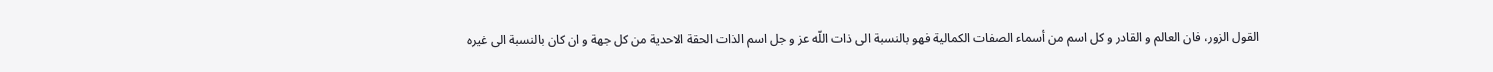القول الزور، فان العالم و القادر و كل اسم من أسماء الصفات الكمالية فهو بالنسبة الى ذات اللّه عز و جل اسم الذات الحقة الاحدية من كل جهة و ان كان بالنسبة الى غيره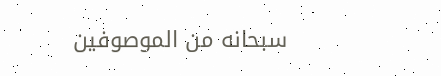سبحانه من الموصوفين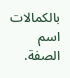بالكمالات اسم الصفة.